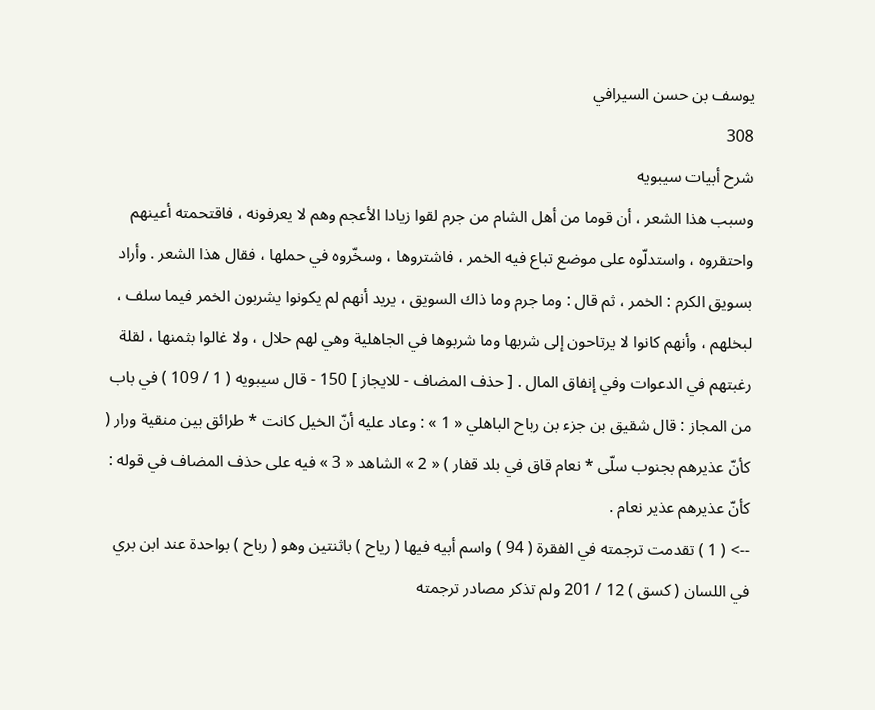يوسف بن حسن السيرافي
308
شرح أبيات سيبويه
وسبب هذا الشعر ، أن قوما من أهل الشام من جرم لقوا زيادا الأعجم وهم لا يعرفونه ، فاقتحمته أعينهم واحتقروه ، واستدلّوه على موضع تباع فيه الخمر ، فاشتروها ، وسخّروه في حملها ، فقال هذا الشعر . وأراد بسويق الكرم : الخمر ، ثم قال : وما جرم وما ذاك السويق ، يريد أنهم لم يكونوا يشربون الخمر فيما سلف ، لبخلهم ، وأنهم كانوا لا يرتاحون إلى شربها وما شربوها في الجاهلية وهي لهم حلال ، ولا غالوا بثمنها ، لقلة رغبتهم في الدعوات وفي إنفاق المال . [ حذف المضاف - للايجاز ] 150 - قال سيبويه ( 1 / 109 ) في باب من المجاز : قال شقيق بن جزء بن رباح الباهلي « 1 » : وعاد عليه أنّ الخيل كانت * طرائق بين منقية ورار ( كأنّ عذيرهم بجنوب سلّى * نعام قاق في بلد قفار ) « 2 » الشاهد « 3 » فيه على حذف المضاف في قوله : كأنّ عذيرهم عذير نعام .
--> ( 1 ) تقدمت ترجمته في الفقرة ( 94 ) واسم أبيه فيها ( رياح ) باثنتين وهو ( رباح ) بواحدة عند ابن بري في اللسان ( كسق ) 12 / 201 ولم تذكر مصادر ترجمته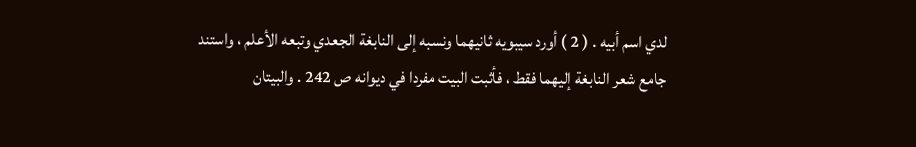لدي اسم أبيه . ( 2 ) أورد سيبويه ثانيهما ونسبه إلى النابغة الجعدي وتبعه الأعلم ، واستند جامع شعر النابغة إليهما فقط ، فأثبت البيت مفردا في ديوانه ص 242 . والبيتان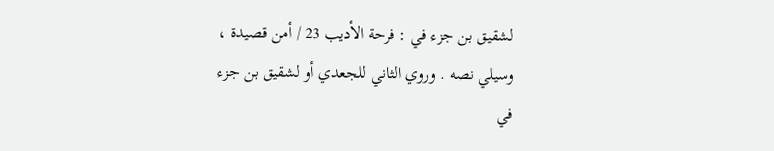لشقيق بن جزء في : فرحة الأديب 23 / أمن قصيدة ، وسيلي نصه . وروي الثاني للجعدي أو لشقيق بن جزء في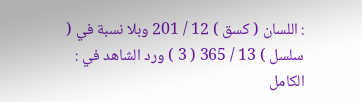: اللسان ( كسق ) 12 / 201 وبلا نسبة في ( سلسل ) 13 / 365 ( 3 ) ورد الشاهد في : الكامل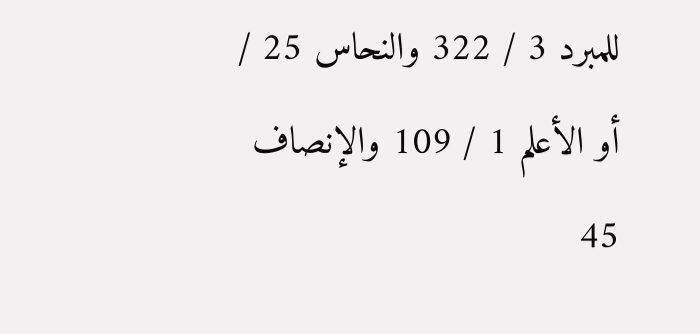للمبرد 3 / 322 والنحاس 25 / أو الأعلم 1 / 109 والإنصاف 45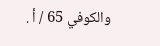والكوفي 65 / أ .